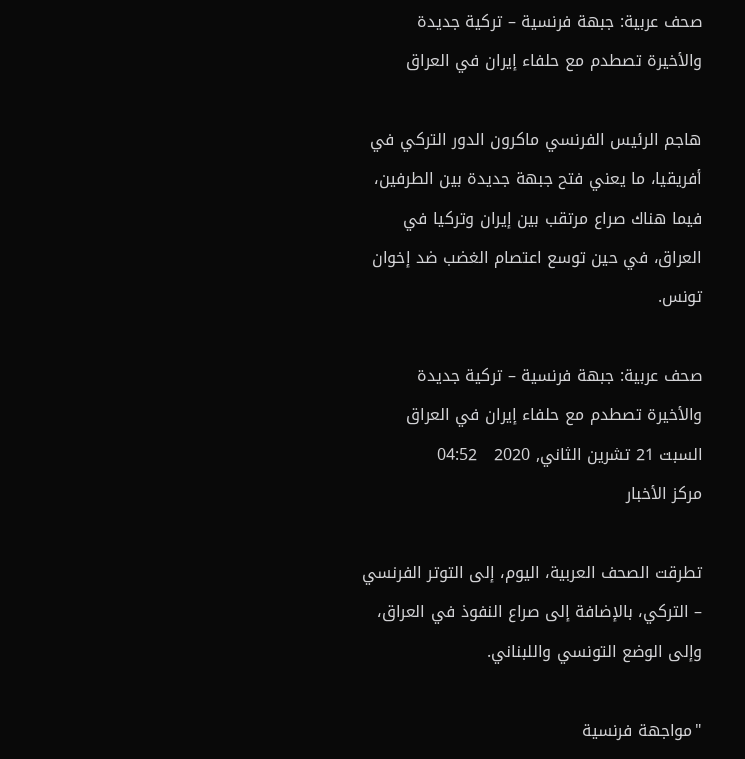صحف عربية: جبهة فرنسية – تركية جديدة والأخيرة تصطدم مع حلفاء إيران في العراق

هاجم الرئيس الفرنسي ماكرون الدور التركي في أفريقيا، ما يعني فتح جبهة جديدة بين الطرفين، فيما هناك صراع مرتقب بين إيران وتركيا في العراق، في حين توسع اعتصام الغضب ضد إخوان تونس.

صحف عربية: جبهة فرنسية – تركية جديدة والأخيرة تصطدم مع حلفاء إيران في العراق
السبت 21 تشرين الثاني, 2020   04:52
مركز الأخبار

تطرقت الصحف العربية، اليوم، إلى التوتر الفرنسي – التركي، بالإضافة إلى صراع النفوذ في العراق، وإلى الوضع التونسي واللبناني.

"مواجهة فرنسية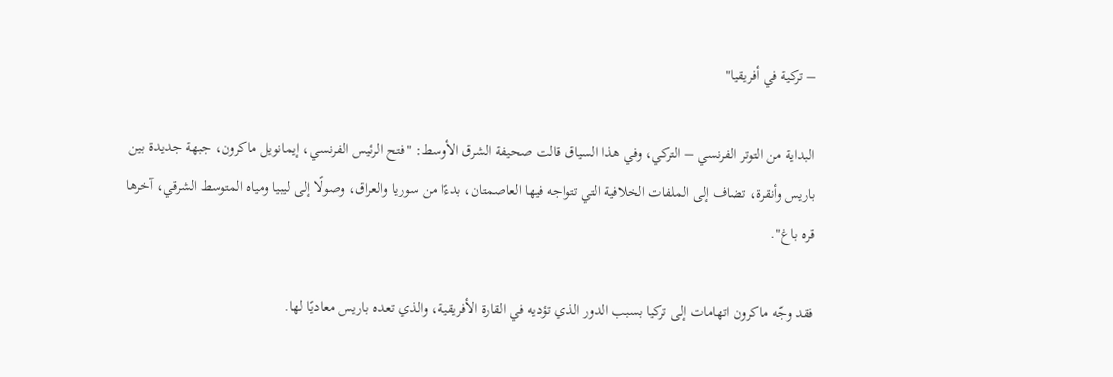– تركية في أفريقيا"

البداية من التوتر الفرنسي – التركي، وفي هذا السياق قالت صحيفة الشرق الأوسط: "فتح الرئيس الفرنسي، إيمانويل ماكرون، جبهة جديدة بين باريس وأنقرة، تضاف إلى الملفات الخلافية التي تتواجه فيها العاصمتان، بدءًا من سوريا والعراق، وصولًا إلى ليبيا ومياه المتوسط الشرقي، آخرها قره باغ".

فقد وجّه ماكرون اتهامات إلى تركيا بسبب الدور الذي تؤديه في القارة الأفريقية، والذي تعده باريس معاديًا لها.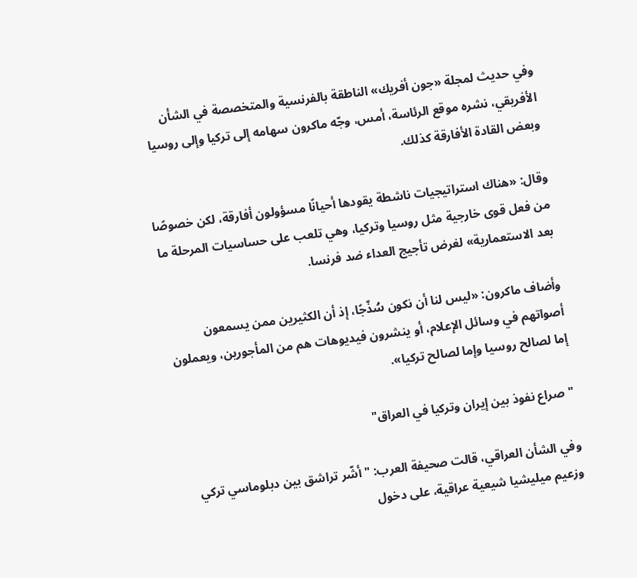وفي حديث لمجلة «جون أفريك» الناطقة بالفرنسية والمتخصصة في الشأن الأفريقي، نشره موقع الرئاسة، أمس، وجّه ماكرون سهامه إلى تركيا وإلى روسيا وبعض القادة الأفارقة كذلك.

وقال: «هناك استراتيجيات ناشطة يقودها أحيانًا مسؤولون أفارقة، لكن خصوصًا من فعل قوى خارجية مثل روسيا وتركيا، وهي تلعب على حساسيات المرحلة ما بعد الاستعمارية» لغرض تأجيج العداء ضد فرنسا.

وأضاف ماكرون: «ليس لنا أن نكون سُذّجًا، إذ أن الكثيرين ممن يسمعون أصواتهم في وسائل الإعلام، أو ينشرون فيديوهات هم من المأجورين، ويعملون إما لصالح روسيا وإما لصالح تركيا».

"صراع نفوذ بين إيران وتركيا في العراق"

وفي الشأن العراقي، قالت صحيفة العرب: "أشّر تراشق بين دبلوماسي تركي وزعيم ميليشيا شيعية عراقية، على دخول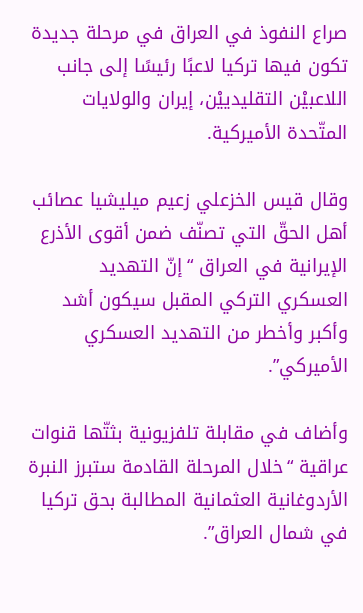صراع النفوذ في العراق في مرحلة جديدة تكون فيها تركيا لاعبًا رئيسًا إلى جانب اللاعبيْن التقليدييْن، إيران والولايات المتّحدة الأميركية.

وقال قيس الخزعلي زعيم ميليشيا عصائب أهل الحقّ التي تصنّف ضمن أقوى الأذرع الإيرانية في العراق “إنّ التهديد العسكري التركي المقبل سيكون أشد وأكبر وأخطر من التهديد العسكري الأميركي”.

وأضاف في مقابلة تلفزيونية بثتّها قنوات عراقية “خلال المرحلة القادمة ستبرز النبرة الأردوغانية العثمانية المطالبة بحق تركيا في شمال العراق”.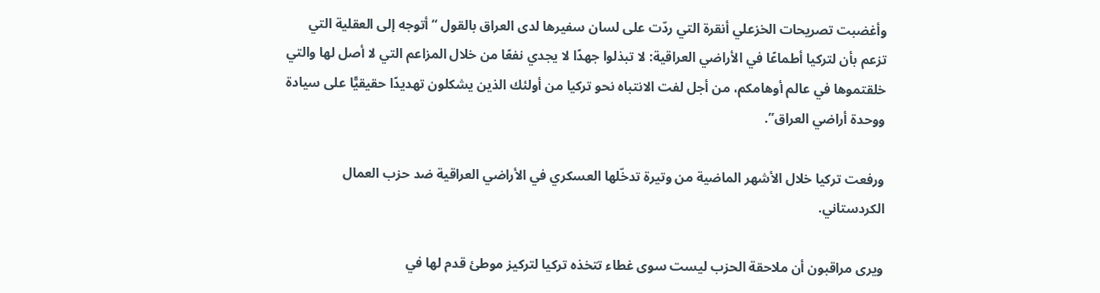وأغضبت تصريحات الخزعلي أنقرة التي ردّت على لسان سفيرها لدى العراق بالقول “أتوجه إلى العقلية التي تزعم بأن لتركيا أطماعًا في الأراضي العراقية: لا تبذلوا جهدًا لا يجدي نفعًا من خلال المزاعم التي لا أصل لها والتي خلقتموها في عالم أوهامكم، من أجل لفت الانتباه نحو تركيا من أولئك الذين يشكلون تهديدًا حقيقيًّا على سيادة ووحدة أراضي العراق”.

ورفعت تركيا خلال الأشهر الماضية من وتيرة تدخّلها العسكري في الأراضي العراقية ضد حزب العمال الكردستاني.

ويرى مراقبون أن ملاحقة الحزب ليست سوى غطاء تتخذه تركيا لتركيز موطئ قدم لها في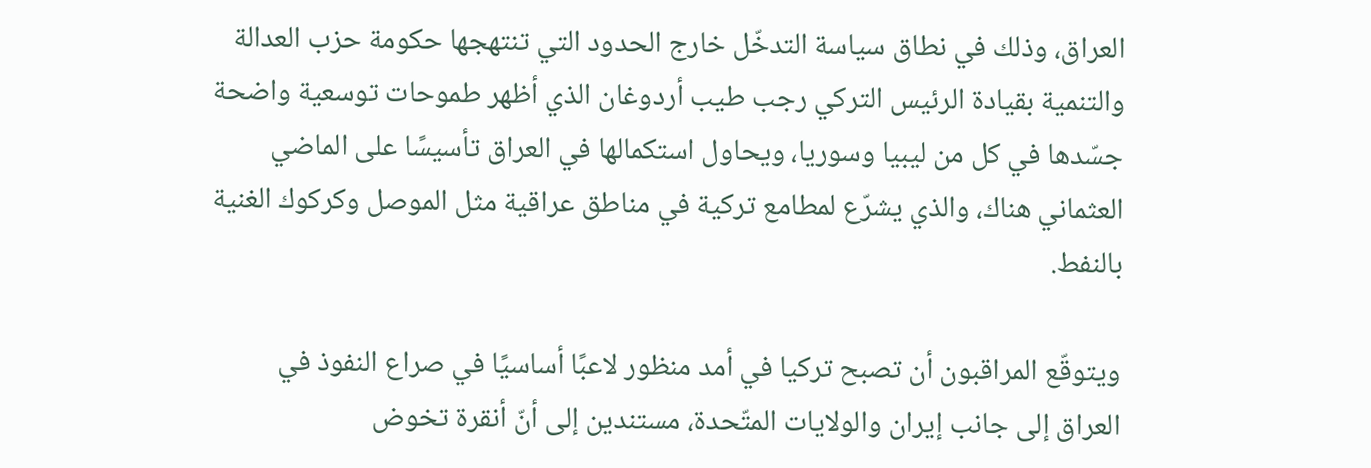العراق، وذلك في نطاق سياسة التدخّل خارج الحدود التي تنتهجها حكومة حزب العدالة والتنمية بقيادة الرئيس التركي رجب طيب أردوغان الذي أظهر طموحات توسعية واضحة جسّدها في كل من ليبيا وسوريا، ويحاول استكمالها في العراق تأسيسًا على الماضي العثماني هناك، والذي يشرّع لمطامع تركية في مناطق عراقية مثل الموصل وكركوك الغنية بالنفط.

ويتوقّع المراقبون أن تصبح تركيا في أمد منظور لاعبًا أساسيًا في صراع النفوذ في العراق إلى جانب إيران والولايات المتّحدة، مستندين إلى أنّ أنقرة تخوض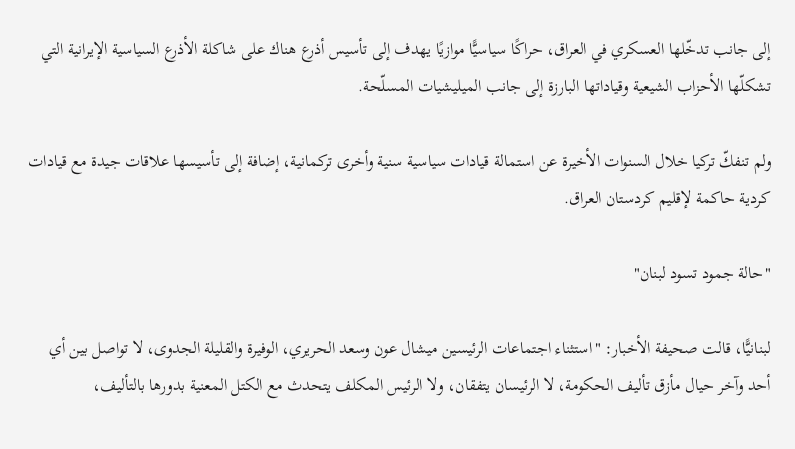إلى جانب تدخّلها العسكري في العراق، حراكًا سياسيًّا موازيًا يهدف إلى تأسيس أذرع هناك على شاكلة الأذرع السياسية الإيرانية التي تشكلّها الأحزاب الشيعية وقياداتها البارزة إلى جانب الميليشيات المسلّحة.

ولم تنفكّ تركيا خلال السنوات الأخيرة عن استمالة قيادات سياسية سنية وأخرى تركمانية، إضافة إلى تأسيسها علاقات جيدة مع قيادات كردية حاكمة لإقليم كردستان العراق.

"حالة جمود تسود لبنان"

لبنانيًّا، قالت صحيفة الأخبار: "استثناء اجتماعات الرئيسين ميشال عون وسعد الحريري، الوفيرة والقليلة الجدوى، لا تواصل بين أي أحد وآخر حيال مأزق تأليف الحكومة، لا الرئيسان يتفقان، ولا الرئيس المكلف يتحدث مع الكتل المعنية بدورها بالتأليف،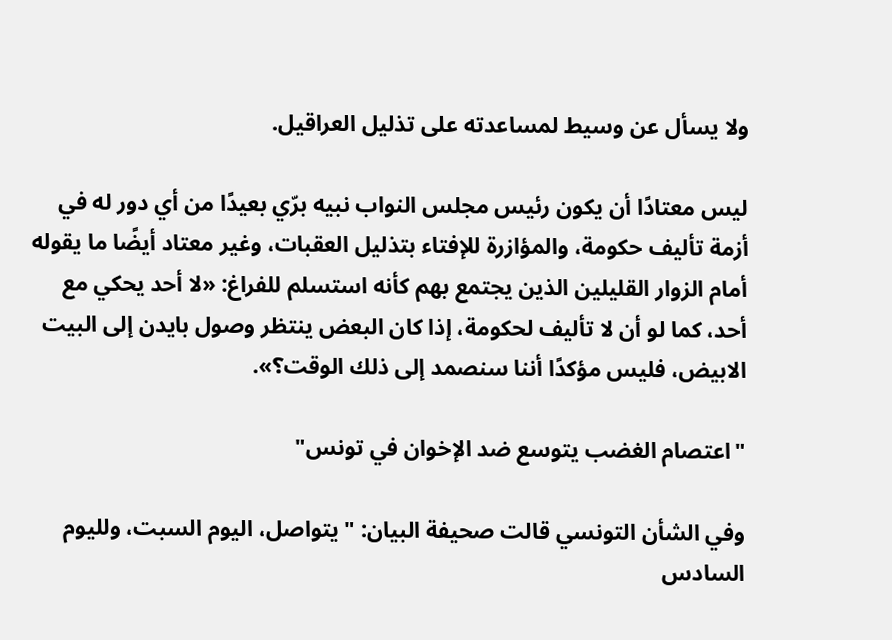ولا يسأل عن وسيط لمساعدته على تذليل العراقيل.

ليس معتادًا أن يكون رئيس مجلس النواب نبيه برّي بعيدًا من أي دور له في أزمة تأليف حكومة، والمؤازرة للإفتاء بتذليل العقبات، وغير معتاد أيضًا ما يقوله أمام الزوار القليلين الذين يجتمع بهم كأنه استسلم للفراغ: «لا أحد يحكي مع أحد، كما لو أن لا تأليف لحكومة، إذا كان البعض ينتظر وصول بايدن إلى البيت الابيض، فليس مؤكدًا أننا سنصمد إلى ذلك الوقت؟».

"اعتصام الغضب يتوسع ضد الإخوان في تونس"

وفي الشأن التونسي قالت صحيفة البيان: "يتواصل، اليوم السبت، ولليوم السادس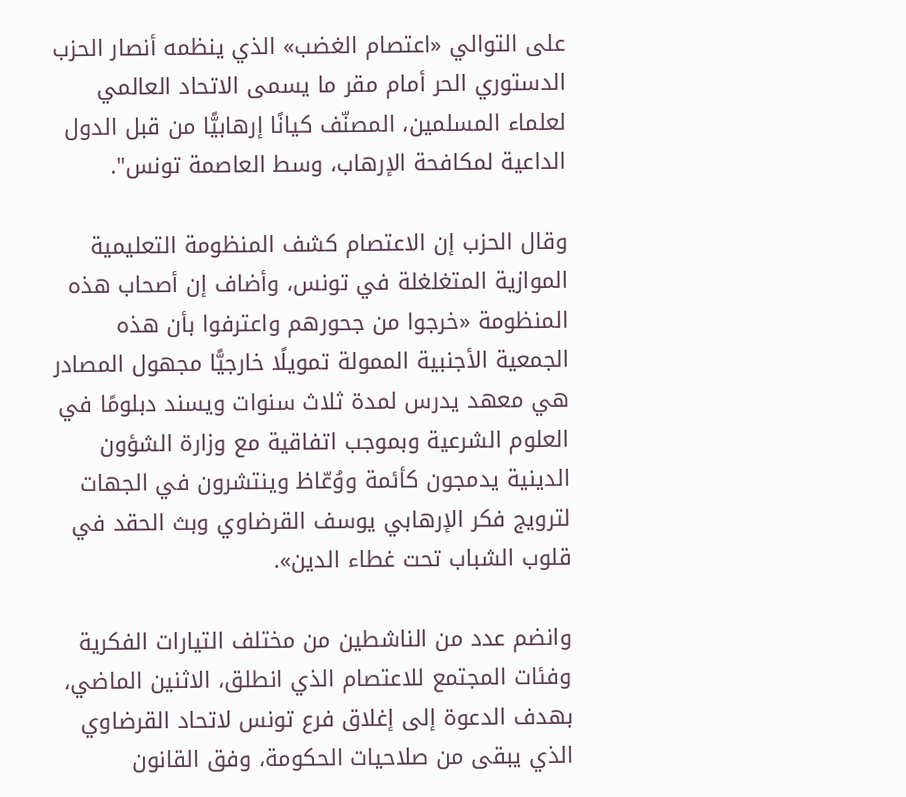على التوالي «اعتصام الغضب» الذي ينظمه أنصار الحزب الدستوري الحر أمام مقر ما يسمى الاتحاد العالمي لعلماء المسلمين، المصنّف كيانًا إرهابيًّا من قبل الدول الداعية لمكافحة الإرهاب، وسط العاصمة تونس".

وقال الحزب إن الاعتصام كشف المنظومة التعليمية الموازية المتغلغلة في تونس، وأضاف إن أصحاب هذه المنظومة «خرجوا من جحورهم واعترفوا بأن هذه الجمعية الأجنبية الممولة تمويلًا خارجيًّا مجهول المصادر هي معهد يدرس لمدة ثلاث سنوات ويسند دبلومًا في العلوم الشرعية وبموجب اتفاقية مع وزارة الشؤون الدينية يدمجون كأئمة ووُعّاظ وينتشرون في الجهات لترويج فكر الإرهابي يوسف القرضاوي وبث الحقد في قلوب الشباب تحت غطاء الدين».

وانضم عدد من الناشطين من مختلف التيارات الفكرية وفئات المجتمع للاعتصام الذي انطلق، الاثنين الماضي، بهدف الدعوة إلى إغلاق فرع تونس لاتحاد القرضاوي الذي يبقى من صلاحيات الحكومة، وفق القانون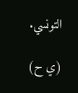التونسي.

(ي ح)